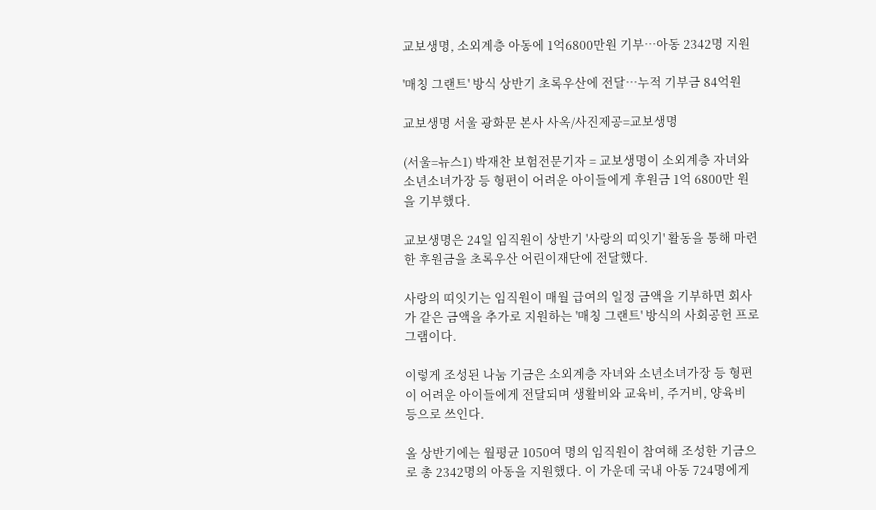교보생명, 소외계층 아동에 1억6800만원 기부…아동 2342명 지원

'매칭 그랜트' 방식 상반기 초록우산에 전달…누적 기부금 84억원

교보생명 서울 광화문 본사 사옥/사진제공=교보생명

(서울=뉴스1) 박재찬 보험전문기자 = 교보생명이 소외계층 자녀와 소년소녀가장 등 형편이 어려운 아이들에게 후원금 1억 6800만 원을 기부했다.

교보생명은 24일 임직원이 상반기 '사랑의 띠잇기' 활동을 통해 마련한 후원금을 초록우산 어린이재단에 전달했다.

사랑의 띠잇기는 임직원이 매월 급여의 일정 금액을 기부하면 회사가 같은 금액을 추가로 지원하는 '매칭 그랜트' 방식의 사회공헌 프로그램이다.

이렇게 조성된 나눔 기금은 소외계층 자녀와 소년소녀가장 등 형편이 어려운 아이들에게 전달되며 생활비와 교육비, 주거비, 양육비 등으로 쓰인다.

올 상반기에는 월평균 1050여 명의 임직원이 참여해 조성한 기금으로 총 2342명의 아동을 지원했다. 이 가운데 국내 아동 724명에게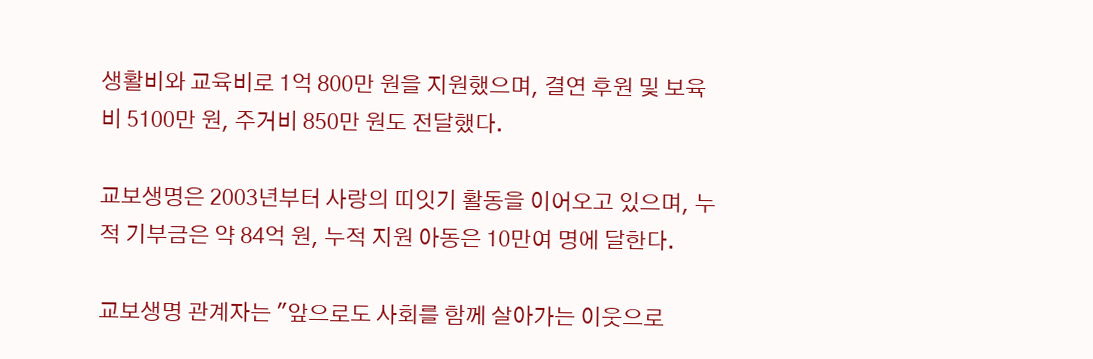생활비와 교육비로 1억 800만 원을 지원했으며, 결연 후원 및 보육비 5100만 원, 주거비 850만 원도 전달했다.

교보생명은 2003년부터 사랑의 띠잇기 활동을 이어오고 있으며, 누적 기부금은 약 84억 원, 누적 지원 아동은 10만여 명에 달한다.

교보생명 관계자는 "앞으로도 사회를 함께 살아가는 이웃으로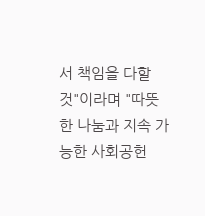서 책임을 다할 것"이라며 "따뜻한 나눔과 지속 가능한 사회공헌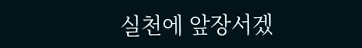실천에 앞장서겠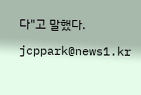다"고 말했다.

jcppark@news1.kr